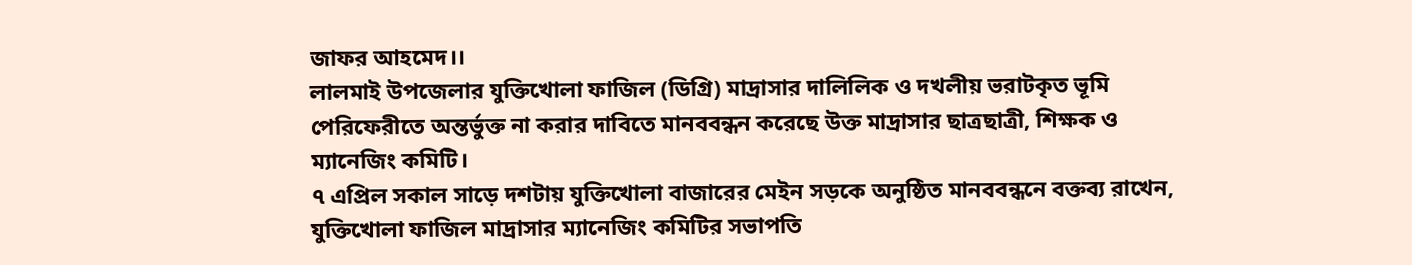জাফর আহমেদ।।
লালমাই উপজেলার যুক্তিখোলা ফাজিল (ডিগ্রি) মাদ্রাসার দালিলিক ও দখলীয় ভরাটকৃত ভূমি পেরিফেরীতে অন্তর্ভুক্ত না করার দাবিতে মানববন্ধন করেছে উক্ত মাদ্রাসার ছাত্রছাত্রী, শিক্ষক ও ম্যানেজিং কমিটি।
৭ এপ্রিল সকাল সাড়ে দশটায় যুক্তিখোলা বাজারের মেইন সড়কে অনুষ্ঠিত মানববন্ধনে বক্তব্য রাখেন, যুক্তিখোলা ফাজিল মাদ্রাসার ম্যানেজিং কমিটির সভাপতি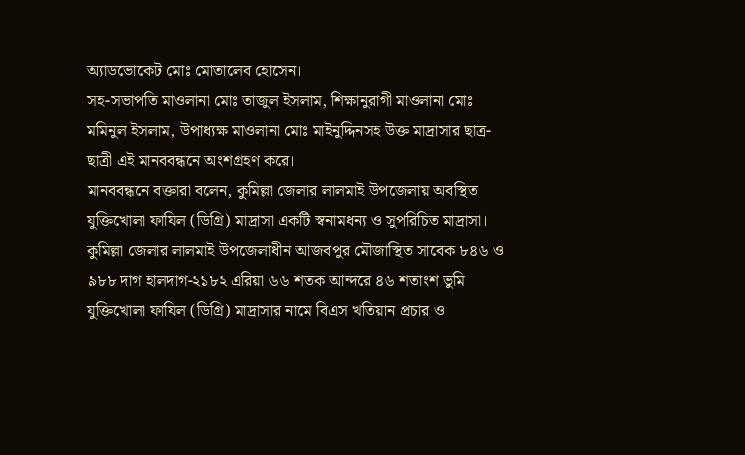অ্যাডভোকেট মোঃ মোতালেব হোসেন।
সহ-সভাপতি মাওলানা মোঃ তাজুল ইসলাম, শিক্ষানুরাগী মাওলানা মোঃ মমিনুল ইসলাম, উপাধ্যক্ষ মাওলানা মোঃ মাইনুদ্দিনসহ উক্ত মাদ্রাসার ছাত্র-ছাত্রী এই মানববন্ধনে অংশগ্রহণ করে।
মানববন্ধনে বক্তারা বলেন, কুমিল্লা জেলার লালমাই উপজেলায় অবস্থিত যুক্তিখোলা ফাযিল (ডিগ্রি) মাদ্রাসা একটি স্বনামধন্য ও সুপরিচিত মাদ্রাসা। কুমিল্লা জেলার লালমাই উপজেলাধীন আজবপুর মৌজাস্থিত সাবেক ৮৪৬ ও ৯৮৮ দাগ হালদাগ-২১৮২ এরিয়া ৬৬ শতক আন্দরে ৪৬ শতাংশ ভুমি যুক্তিখোলা ফাযিল (ডিগ্রি) মাদ্রাসার নামে বিএস খতিয়ান প্রচার ও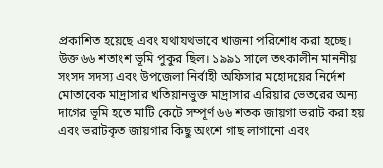প্রকাশিত হয়েছে এবং যথাযথভাবে খাজনা পরিশোধ করা হচ্ছে।
উক্ত ৬৬ শতাংশ ভূমি পুকুর ছিল। ১৯৯১ সালে তৎকালীন মাননীয় সংসদ সদস্য এবং উপজেলা নির্বাহী অফিসার মহোদয়ের নির্দেশ মোতাবেক মাদ্রাসার খতিয়ানভুক্ত মাদ্রাসার এরিয়ার ভেতরের অন্য দাগের ভূমি হতে মাটি কেটে সম্পূর্ণ ৬৬ শতক জায়গা ভরাট করা হয় এবং ভরাটকৃত জায়গার কিছু অংশে গাছ লাগানো এবং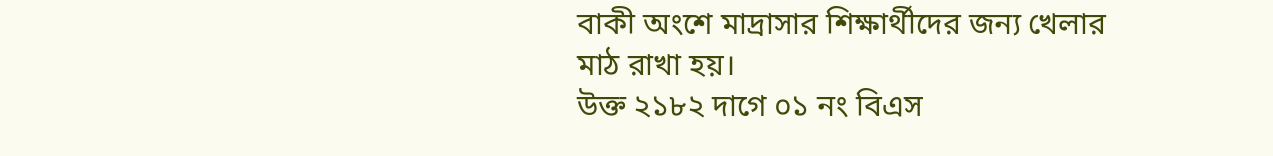বাকী অংশে মাদ্রাসার শিক্ষার্থীদের জন্য খেলার মাঠ রাখা হয়।
উক্ত ২১৮২ দাগে ০১ নং বিএস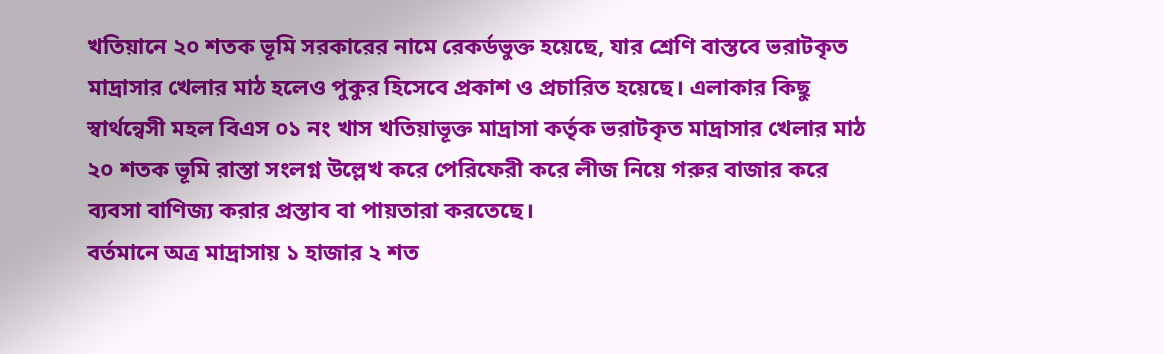খতিয়ানে ২০ শতক ভূমি সরকারের নামে রেকর্ডভুক্ত হয়েছে, যার শ্রেণি বাস্তবে ভরাটকৃত মাদ্রাসার খেলার মাঠ হলেও পুকুর হিসেবে প্রকাশ ও প্রচারিত হয়েছে। এলাকার কিছু স্বার্থন্বেসী মহল বিএস ০১ নং খাস খতিয়াভূক্ত মাদ্রাসা কর্তৃক ভরাটকৃত মাদ্রাসার খেলার মাঠ ২০ শতক ভূমি রাস্তা সংলগ্ন উল্লেখ করে পেরিফেরী করে লীজ নিয়ে গরুর বাজার করে ব্যবসা বাণিজ্য করার প্রস্তাব বা পায়তারা করতেছে।
বর্তমানে অত্র মাদ্রাসায় ১ হাজার ২ শত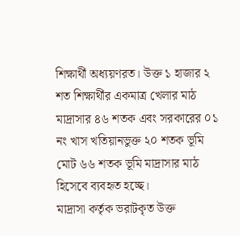শিক্ষার্থী অধ্যয়ণরত। উক্ত ১ হাজার ২ শত শিক্ষার্থীর একমাত্র খেলার মাঠ মাদ্রাসার ৪৬ শতক এবং সরকারের ০১ নং খাস খতিয়ানভুক্ত ২০ শতক ভূমি মোট ৬৬ শতক ভূমি মাদ্রাসার মাঠ হিসেবে ব্যবহৃত হচ্ছে।
মাদ্রাসা কর্তৃক ভরাটকৃত উক্ত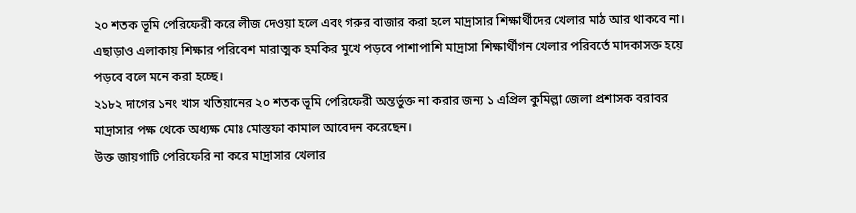২০ শতক ভূমি পেরিফেরী করে লীজ দেওয়া হলে এবং গরুর বাজার করা হলে মাদ্রাসার শিক্ষার্থীদের খেলার মাঠ আর থাকবে না।
এছাড়াও এলাকায় শিক্ষার পরিবেশ মারাত্মক হমকির মুখে পড়বে পাশাপাশি মাদ্রাসা শিক্ষার্থীগন খেলার পরিবর্তে মাদকাসক্ত হয়ে পড়বে বলে মনে করা হচ্ছে।
২১৮২ দাগের ১নং খাস খতিয়ানের ২০ শতক ভূমি পেরিফেরী অন্তর্ভুক্ত না করার জন্য ১ এপ্রিল কুমিল্লা জেলা প্রশাসক বরাবর মাদ্রাসার পক্ষ থেকে অধ্যক্ষ মোঃ মোস্তফা কামাল আবেদন করেছেন।
উক্ত জায়গাটি পেরিফেরি না করে মাদ্রাসার খেলার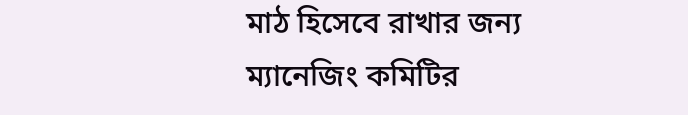মাঠ হিসেবে রাখার জন্য ম্যানেজিং কমিটির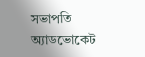সভাপতি অ্যাডভোকেট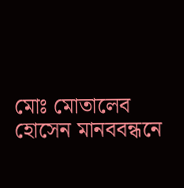মোঃ মোতালেব হোসেন মানববন্ধনে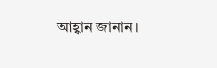আহ্বান জানান।